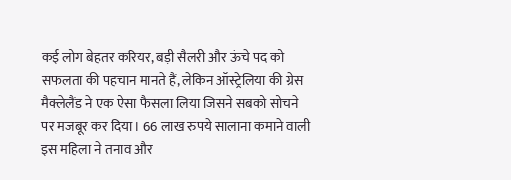कई लोग बेहतर करियर, बड़ी सैलरी और ऊंचे पद को सफलता की पहचान मानते हैं, लेकिन ऑस्ट्रेलिया की ग्रेस मैक्लेलैंड ने एक ऐसा फैसला लिया जिसने सबको सोचने पर मजबूर कर दिया। 66 लाख रुपये सालाना कमाने वाली इस महिला ने तनाव और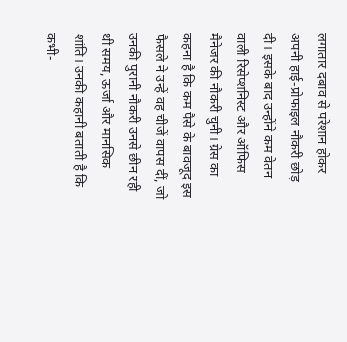लगातार दबाव से परेशान होकर अपनी हाई-प्रोफाइल नौकरी छोड़ दी। इसके बाद उन्होंने कम वेतन वाली रिसेप्शनिस्ट और ऑफिस मैनेजर की नौकरी चुनी। ग्रेस का कहना है कि कम पैसे के बावजूद इस फैसले ने उन्हें वह चीजें वापस दीं, जो उनकी पुरानी नौकरी उनसे छीन रही थी समय, ऊर्जा और मानसिक शांति। उनकी कहानी बताती है कि कभी-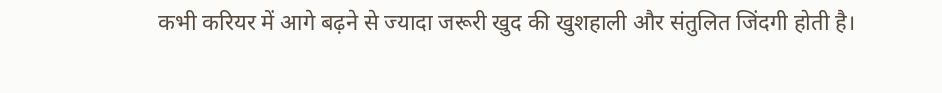कभी करियर में आगे बढ़ने से ज्यादा जरूरी खुद की खुशहाली और संतुलित जिंदगी होती है।